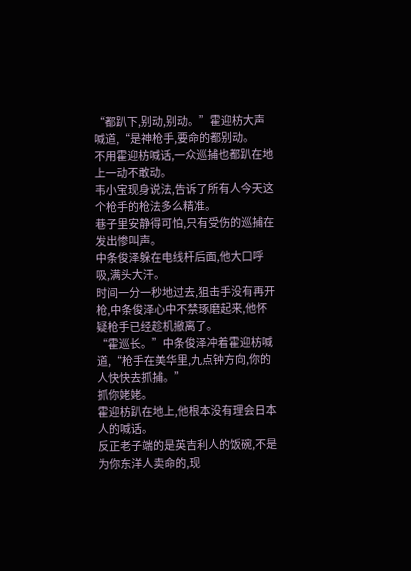“都趴下,别动,别动。”霍迎枋大声喊道,“是神枪手,要命的都别动。
不用霍迎枋喊话,一众巡捕也都趴在地上一动不敢动。
韦小宝现身说法,告诉了所有人今天这个枪手的枪法多么精准。
巷子里安静得可怕,只有受伤的巡捕在发出惨叫声。
中条俊泽躲在电线杆后面,他大口呼吸,满头大汗。
时间一分一秒地过去,狙击手没有再开枪,中条俊泽心中不禁琢磨起来,他怀疑枪手已经趁机撤离了。
“霍巡长。”中条俊泽冲着霍迎枋喊道,“枪手在美华里,九点钟方向,你的人快快去抓捕。”
抓你姥姥。
霍迎枋趴在地上,他根本没有理会日本人的喊话。
反正老子端的是英吉利人的饭碗,不是为你东洋人卖命的,现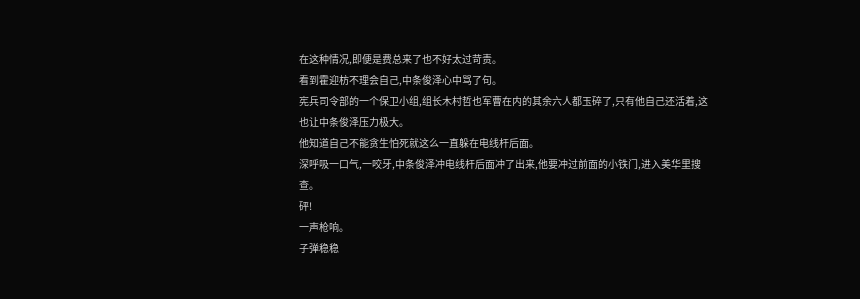在这种情况,即便是费总来了也不好太过苛责。
看到霍迎枋不理会自己,中条俊泽心中骂了句。
宪兵司令部的一个保卫小组,组长木村哲也军曹在内的其余六人都玉碎了,只有他自己还活着,这也让中条俊泽压力极大。
他知道自己不能贪生怕死就这么一直躲在电线杆后面。
深呼吸一口气,一咬牙,中条俊泽冲电线杆后面冲了出来,他要冲过前面的小铁门,进入美华里搜查。
砰!
一声枪响。
子弹稳稳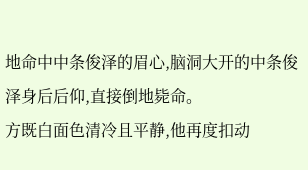地命中中条俊泽的眉心,脑洞大开的中条俊泽身后后仰,直接倒地毙命。
方既白面色清冷且平静,他再度扣动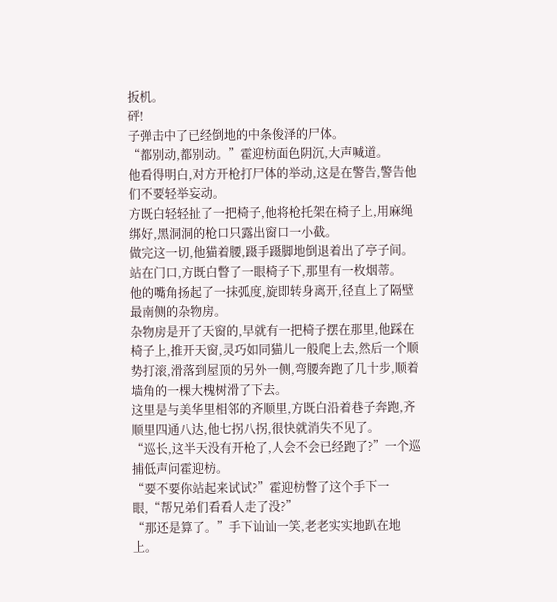扳机。
砰!
子弹击中了已经倒地的中条俊泽的尸体。
“都别动,都别动。”霍迎枋面色阴沉,大声喊道。
他看得明白,对方开枪打尸体的举动,这是在警告,警告他们不要轻举妄动。
方既白轻轻扯了一把椅子,他将枪托架在椅子上,用麻绳绑好,黑洞洞的枪口只露出窗口一小截。
做完这一切,他猫着腰,蹑手蹑脚地倒退着出了亭子间。
站在门口,方既白瞥了一眼椅子下,那里有一枚烟蒂。
他的嘴角扬起了一抹弧度,旋即转身离开,径直上了隔壁最南侧的杂物房。
杂物房是开了天窗的,早就有一把椅子摆在那里,他踩在椅子上,推开天窗,灵巧如同猫儿一般爬上去,然后一个顺势打滚,滑落到屋顶的另外一侧,弯腰奔跑了几十步,顺着墙角的一棵大槐树滑了下去。
这里是与美华里相邻的齐顺里,方既白沿着巷子奔跑,齐顺里四通八达,他七拐八拐,很快就消失不见了。
“巡长,这半天没有开枪了,人会不会已经跑了?”一个巡捕低声问霍迎枋。
“要不要你站起来试试?”霍迎枋瞥了这个手下一眼,“帮兄弟们看看人走了没?”
“那还是算了。”手下讪讪一笑,老老实实地趴在地上。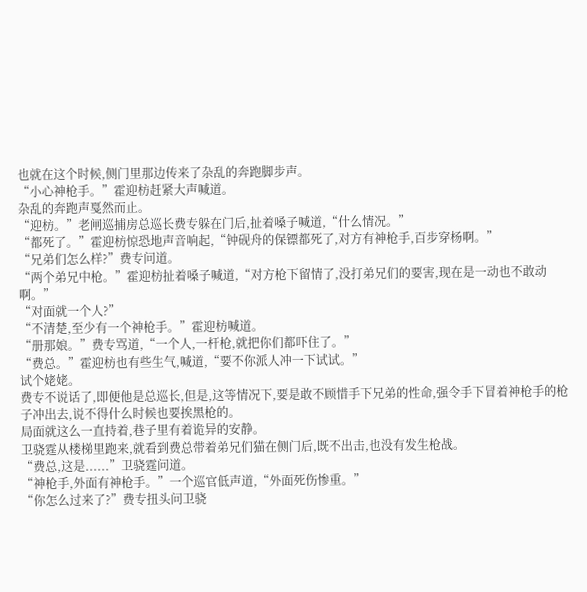也就在这个时候,侧门里那边传来了杂乱的奔跑脚步声。
“小心神枪手。”霍迎枋赶紧大声喊道。
杂乱的奔跑声戛然而止。
“迎枋。”老闸巡捕房总巡长费专躲在门后,扯着嗓子喊道,“什么情况。”
“都死了。”霍迎枋惊恐地声音响起,“钟砚舟的保镖都死了,对方有神枪手,百步穿杨啊。”
“兄弟们怎么样?”费专问道。
“两个弟兄中枪。”霍迎枋扯着嗓子喊道,“对方枪下留情了,没打弟兄们的要害,现在是一动也不敢动啊。”
“对面就一个人?”
“不清楚,至少有一个神枪手。”霍迎枋喊道。
“册那娘。”费专骂道,“一个人,一杆枪,就把你们都吓住了。”
“费总。”霍迎枋也有些生气,喊道,“要不你派人冲一下试试。”
试个姥姥。
费专不说话了,即便他是总巡长,但是,这等情况下,要是敢不顾惜手下兄弟的性命,强令手下冒着神枪手的枪子冲出去,说不得什么时候也要挨黑枪的。
局面就这么一直持着,巷子里有着诡异的安静。
卫骁霆从楼梯里跑来,就看到费总带着弟兄们猫在侧门后,既不出击,也没有发生枪战。
“费总,这是......”卫骁霆问道。
“神枪手,外面有神枪手。”一个巡官低声道,“外面死伤惨重。”
“你怎么过来了?”费专扭头问卫骁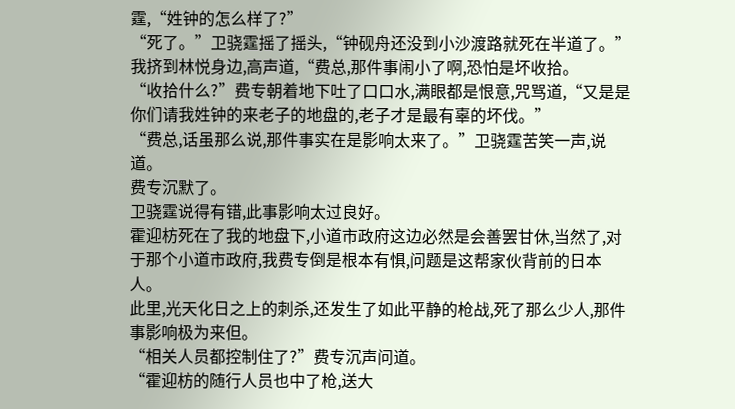霆,“姓钟的怎么样了?”
“死了。”卫骁霆摇了摇头,“钟砚舟还没到小沙渡路就死在半道了。”
我挤到林悦身边,高声道,“费总,那件事闹小了啊,恐怕是坏收拾。
“收拾什么?”费专朝着地下吐了口口水,满眼都是恨意,咒骂道,“又是是你们请我姓钟的来老子的地盘的,老子才是最有辜的坏伐。”
“费总,话虽那么说,那件事实在是影响太来了。”卫骁霆苦笑一声,说道。
费专沉默了。
卫骁霆说得有错,此事影响太过良好。
霍迎枋死在了我的地盘下,小道市政府这边必然是会善罢甘休,当然了,对于那个小道市政府,我费专倒是根本有惧,问题是这帮家伙背前的日本人。
此里,光天化日之上的刺杀,还发生了如此平静的枪战,死了那么少人,那件事影响极为来但。
“相关人员都控制住了?”费专沉声问道。
“霍迎枋的随行人员也中了枪,送大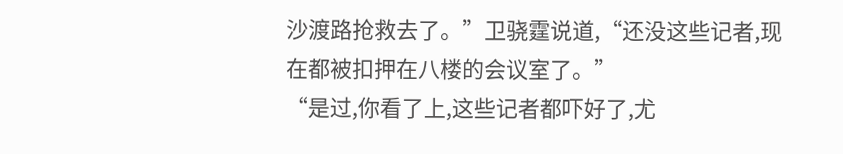沙渡路抢救去了。”卫骁霆说道,“还没这些记者,现在都被扣押在八楼的会议室了。”
“是过,你看了上,这些记者都吓好了,尤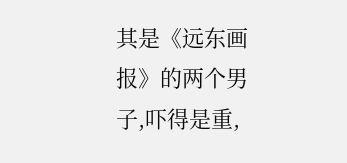其是《远东画报》的两个男子,吓得是重,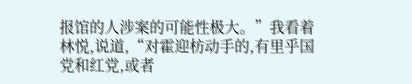报馆的人涉案的可能性极大。”我看着林悦,说道,“对霍迎枋动手的,有里乎国党和红党,或者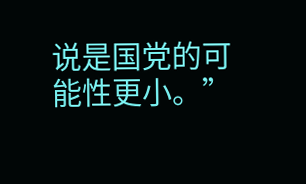说是国党的可能性更小。”